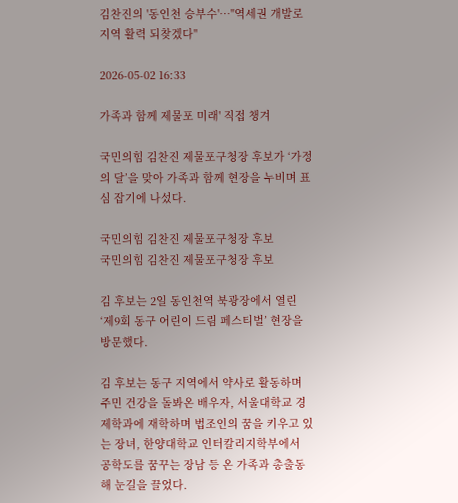김찬진의 '동인천 승부수'…"역세권 개발로 지역 활력 되찾겠다"

2026-05-02 16:33

가족과 함께 제물포 미래' 직접 챙겨

국민의힘 김찬진 제물포구청장 후보가 ‘가정의 달’을 맞아 가족과 함께 현장을 누비며 표심 잡기에 나섰다.

국민의힘 김찬진 제물포구청장 후보
국민의힘 김찬진 제물포구청장 후보

김 후보는 2일 동인천역 북광장에서 열린 ‘제9회 동구 어린이 드림 페스티벌’ 현장을 방문했다.

김 후보는 동구 지역에서 약사로 활동하며 주민 건강을 돌봐온 배우자, 서울대학교 경제학과에 재학하며 법조인의 꿈을 키우고 있는 장녀, 한양대학교 인터칼리지학부에서 공학도를 꿈꾸는 장남 등 온 가족과 총출동해 눈길을 끌었다.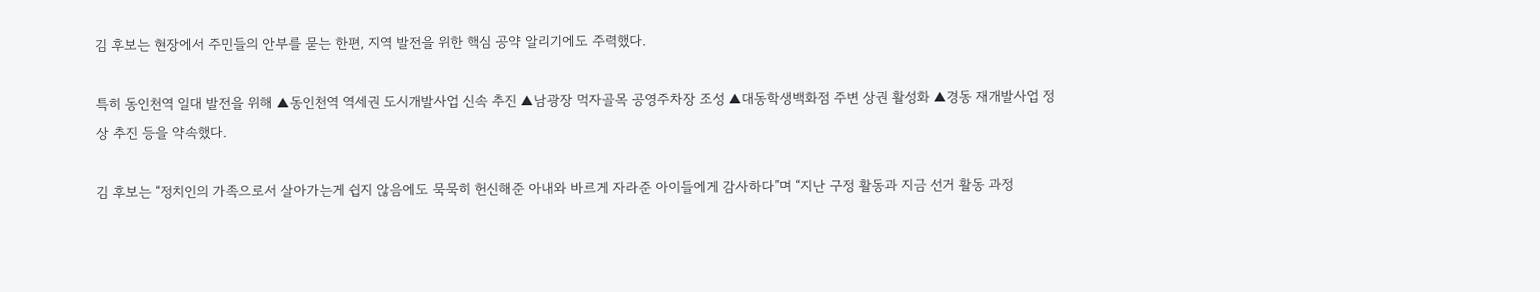김 후보는 현장에서 주민들의 안부를 묻는 한편, 지역 발전을 위한 핵심 공약 알리기에도 주력했다.

특히 동인천역 일대 발전을 위해 ▲동인천역 역세권 도시개발사업 신속 추진 ▲남광장 먹자골목 공영주차장 조성 ▲대동학생백화점 주변 상권 활성화 ▲경동 재개발사업 정상 추진 등을 약속했다.

김 후보는 “정치인의 가족으로서 살아가는게 쉽지 않음에도 묵묵히 헌신해준 아내와 바르게 자라준 아이들에게 감사하다”며 “지난 구정 활동과 지금 선거 활동 과정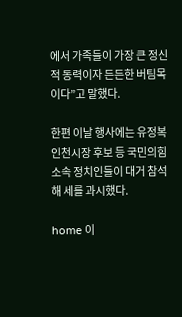에서 가족들이 가장 큰 정신적 동력이자 든든한 버팀목이다”고 말했다.

한편 이날 행사에는 유정복 인천시장 후보 등 국민의힘 소속 정치인들이 대거 참석해 세를 과시했다.

home 이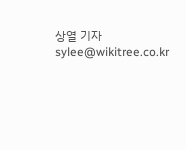상열 기자 sylee@wikitree.co.kr